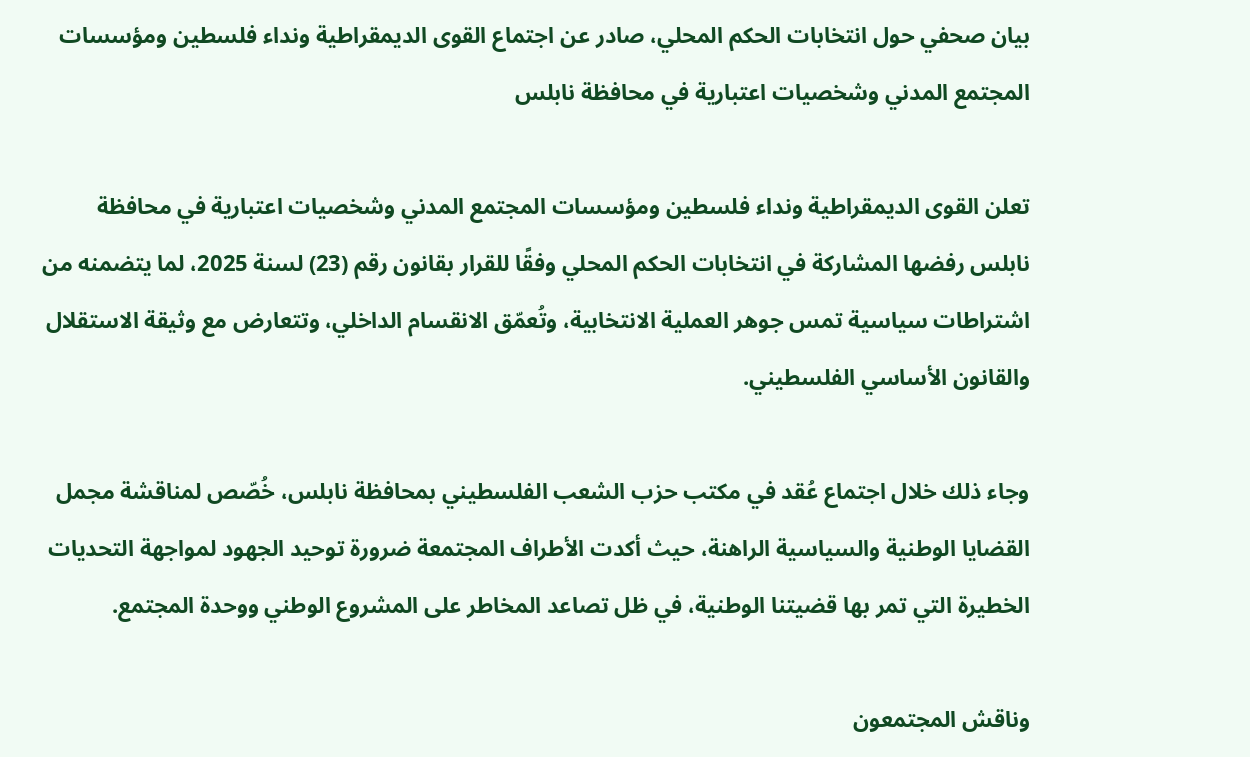بيان صحفي حول انتخابات الحكم المحلي، صادر عن اجتماع القوى الديمقراطية ونداء فلسطين ومؤسسات المجتمع المدني وشخصيات اعتبارية في محافظة نابلس

تعلن القوى الديمقراطية ونداء فلسطين ومؤسسات المجتمع المدني وشخصيات اعتبارية في محافظة نابلس رفضها المشاركة في انتخابات الحكم المحلي وفقًا للقرار بقانون رقم (23) لسنة 2025، لما يتضمنه من اشتراطات سياسية تمس جوهر العملية الانتخابية، وتُعمّق الانقسام الداخلي، وتتعارض مع وثيقة الاستقلال والقانون الأساسي الفلسطيني.

وجاء ذلك خلال اجتماع عُقد في مكتب حزب الشعب الفلسطيني بمحافظة نابلس، خُصّص لمناقشة مجمل القضايا الوطنية والسياسية الراهنة، حيث أكدت الأطراف المجتمعة ضرورة توحيد الجهود لمواجهة التحديات الخطيرة التي تمر بها قضيتنا الوطنية، في ظل تصاعد المخاطر على المشروع الوطني ووحدة المجتمع.

وناقش المجتمعون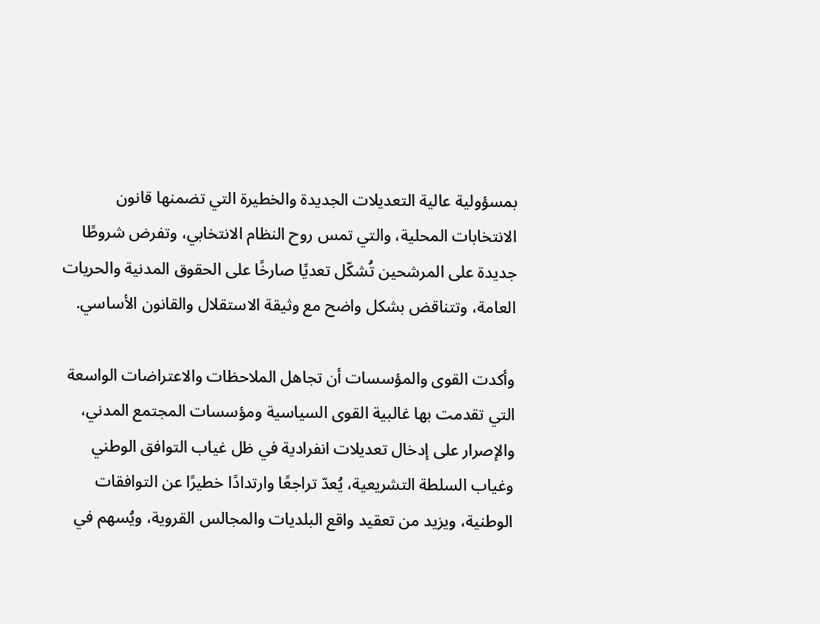بمسؤولية عالية التعديلات الجديدة والخطيرة التي تضمنها قانون الانتخابات المحلية، والتي تمس روح النظام الانتخابي، وتفرض شروطًا جديدة على المرشحين تُشكّل تعديًا صارخًا على الحقوق المدنية والحريات العامة، وتتناقض بشكل واضح مع وثيقة الاستقلال والقانون الأساسي.

وأكدت القوى والمؤسسات أن تجاهل الملاحظات والاعتراضات الواسعة التي تقدمت بها غالبية القوى السياسية ومؤسسات المجتمع المدني، والإصرار على إدخال تعديلات انفرادية في ظل غياب التوافق الوطني وغياب السلطة التشريعية، يُعدّ تراجعًا وارتدادًا خطيرًا عن التوافقات الوطنية، ويزيد من تعقيد واقع البلديات والمجالس القروية، ويُسهم في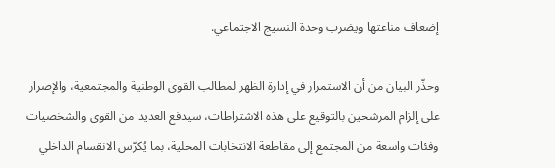إضعاف مناعتها ويضرب وحدة النسيج الاجتماعي.

وحذّر البيان من أن الاستمرار في إدارة الظهر لمطالب القوى الوطنية والمجتمعية، والإصرار على إلزام المرشحين بالتوقيع على هذه الاشتراطات، سيدفع العديد من القوى والشخصيات وفئات واسعة من المجتمع إلى مقاطعة الانتخابات المحلية، بما يُكرّس الانقسام الداخلي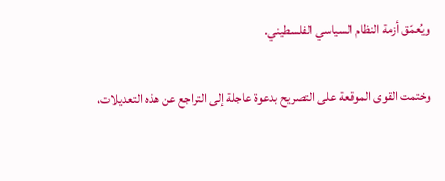ويُعمّق أزمة النظام السياسي الفلسطيني.

وختمت القوى الموقعة على التصريح بدعوة عاجلة إلى التراجع عن هذه التعديلات،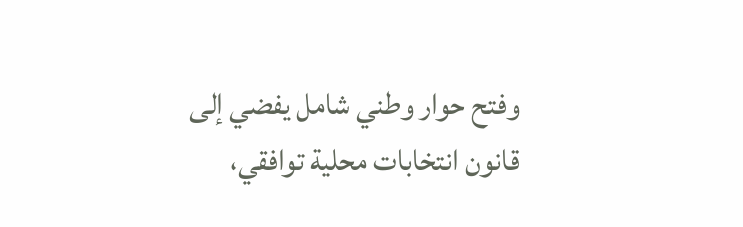وفتح حوار وطني شامل يفضي إلى قانون انتخابات محلية توافقي،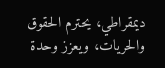ديمقراطي، يحترم الحقوق والحريات، ويعزز وحدة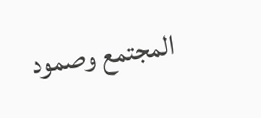المجتمع وصمود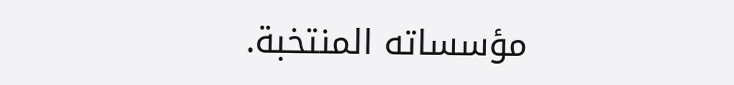مؤسساته المنتخبة.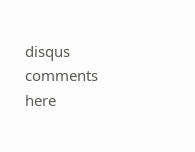disqus comments here